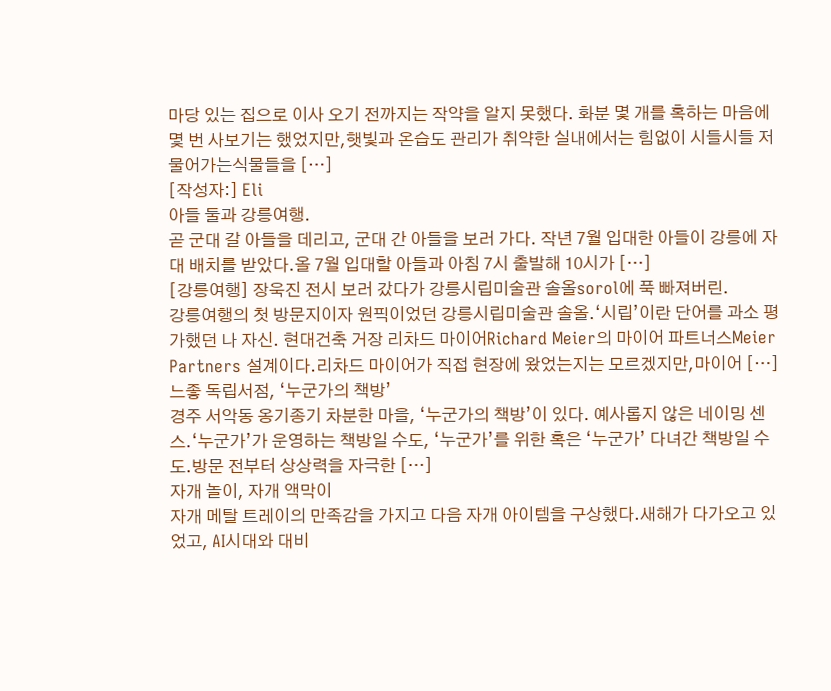마당 있는 집으로 이사 오기 전까지는 작약을 알지 못했다. 화분 몇 개를 혹하는 마음에 몇 번 사보기는 했었지만,햇빛과 온습도 관리가 취약한 실내에서는 힘없이 시들시들 저물어가는식물들을 […]
[작성자:] Eli
아들 둘과 강릉여행.
곧 군대 갈 아들을 데리고, 군대 간 아들을 보러 가다. 작년 7월 입대한 아들이 강릉에 자대 배치를 받았다.올 7월 입대할 아들과 아침 7시 출발해 10시가 […]
[강릉여행] 장욱진 전시 보러 갔다가 강릉시립미술관 솔올sorol에 푹 빠져버린.
강릉여행의 첫 방문지이자 원픽이었던 강릉시립미술관 솔올.‘시립’이란 단어를 과소 평가했던 나 자신. 현대건축 거장 리차드 마이어Richard Meier의 마이어 파트너스Meier Partners 설계이다.리차드 마이어가 직접 현장에 왔었는지는 모르겠지만,마이어 […]
느좋 독립서점, ‘누군가의 책방’
경주 서악동 옹기종기 차분한 마을, ‘누군가의 책방’이 있다. 예사롭지 않은 네이밍 센스.‘누군가’가 운영하는 책방일 수도, ‘누군가’를 위한 혹은 ‘누군가’ 다녀간 책방일 수도.방문 전부터 상상력을 자극한 […]
자개 놀이, 자개 액막이
자개 메탈 트레이의 만족감을 가지고 다음 자개 아이템을 구상했다.새해가 다가오고 있었고, AI시대와 대비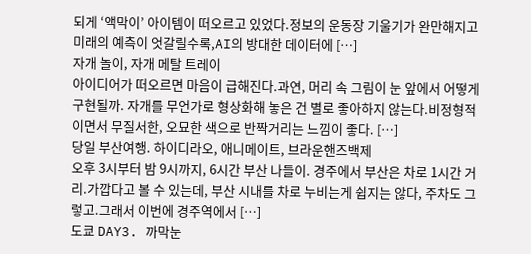되게 ‘액막이’ 아이템이 떠오르고 있었다.정보의 운동장 기울기가 완만해지고 미래의 예측이 엇갈릴수록,AI의 방대한 데이터에 […]
자개 놀이, 자개 메탈 트레이
아이디어가 떠오르면 마음이 급해진다.과연, 머리 속 그림이 눈 앞에서 어떻게 구현될까. 자개를 무언가로 형상화해 놓은 건 별로 좋아하지 않는다.비정형적이면서 무질서한, 오묘한 색으로 반짝거리는 느낌이 좋다. […]
당일 부산여행. 하이디라오, 애니메이트, 브라운핸즈백제
오후 3시부터 밤 9시까지, 6시간 부산 나들이. 경주에서 부산은 차로 1시간 거리.가깝다고 볼 수 있는데, 부산 시내를 차로 누비는게 쉽지는 않다, 주차도 그렇고.그래서 이번에 경주역에서 […]
도쿄 DAY3. 까막눈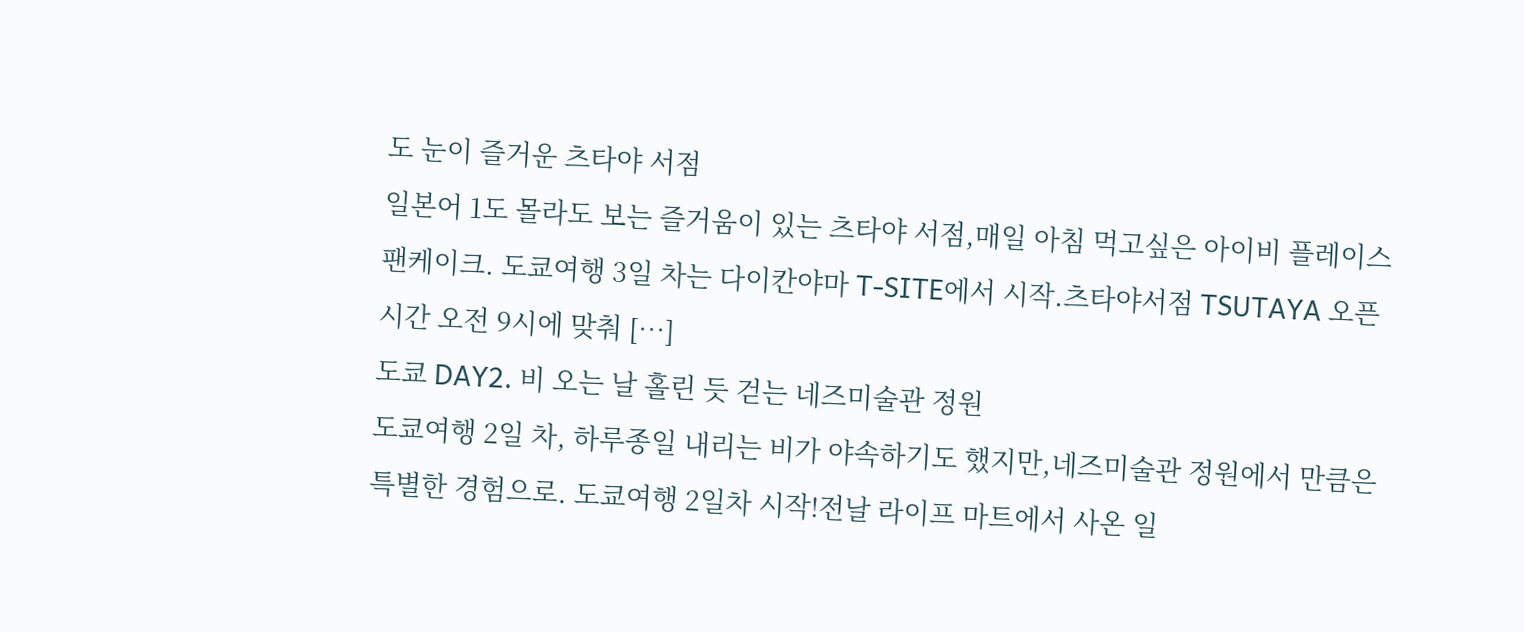도 눈이 즐거운 츠타야 서점
일본어 1도 몰라도 보는 즐거움이 있는 츠타야 서점,매일 아침 먹고싶은 아이비 플레이스 팬케이크. 도쿄여행 3일 차는 다이칸야마 T-SITE에서 시작.츠타야서점 TSUTAYA 오픈 시간 오전 9시에 맞춰 […]
도쿄 DAY2. 비 오는 날 홀린 듯 걷는 네즈미술관 정원
도쿄여행 2일 차, 하루종일 내리는 비가 야속하기도 했지만,네즈미술관 정원에서 만큼은 특별한 경험으로. 도쿄여행 2일차 시작!전날 라이프 마트에서 사온 일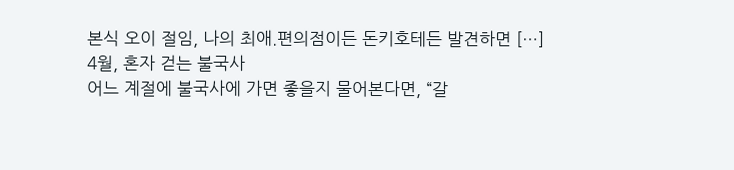본식 오이 절임, 나의 최애.편의점이든 돈키호테든 발견하면 […]
4월, 혼자 걷는 불국사
어느 계절에 불국사에 가면 좋을지 물어본다면, “갈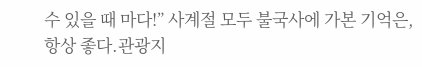수 있을 때 마다!” 사계절 모두 불국사에 가본 기억은, 항상 좋다.관광지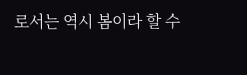로서는 역시 봄이라 할 수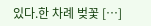있다.한 차례 벚꽃 […]